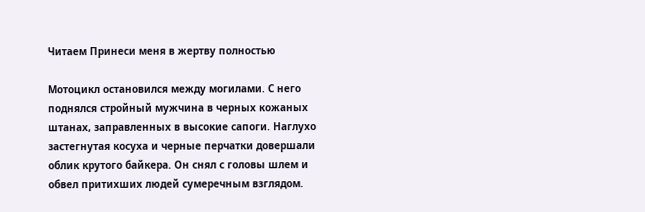Читаем Принеси меня в жертву полностью

Мотоцикл остановился между могилами. С него поднялся стройный мужчина в черных кожаных штанах, заправленных в высокие сапоги. Наглухо застегнутая косуха и черные перчатки довершали облик крутого байкера. Он снял с головы шлем и обвел притихших людей сумеречным взглядом.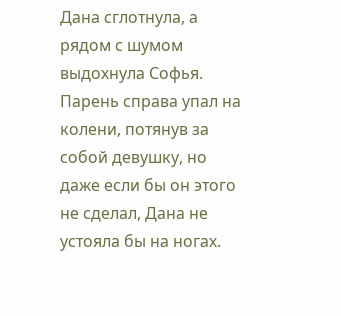Дана сглотнула, а рядом с шумом выдохнула Софья. Парень справа упал на колени, потянув за собой девушку, но даже если бы он этого не сделал, Дана не устояла бы на ногах.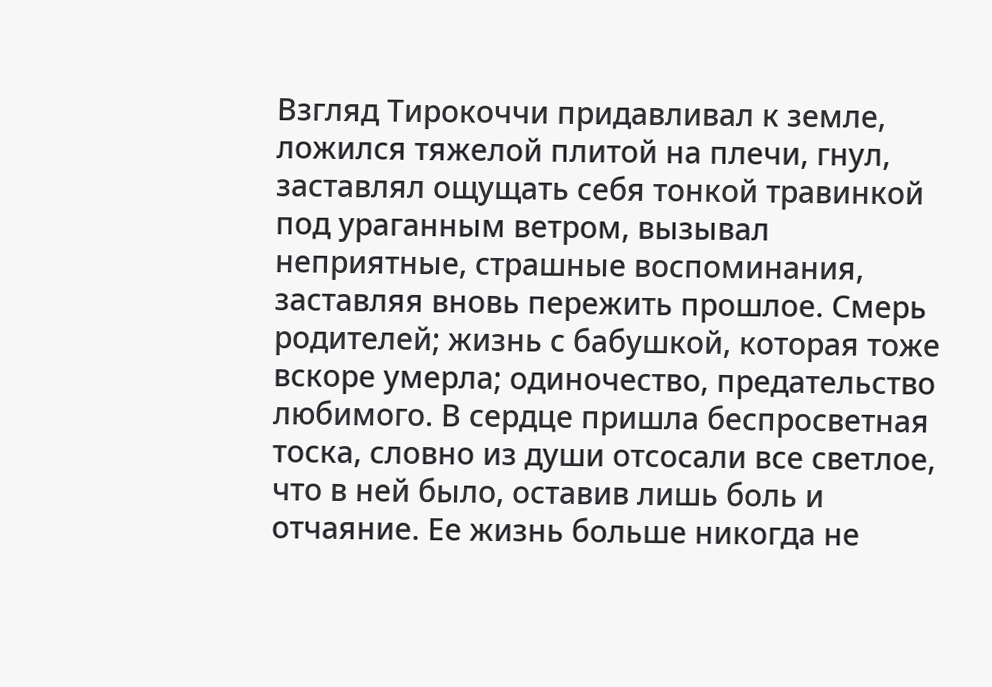Взгляд Тирокоччи придавливал к земле, ложился тяжелой плитой на плечи, гнул, заставлял ощущать себя тонкой травинкой под ураганным ветром, вызывал неприятные, страшные воспоминания, заставляя вновь пережить прошлое. Смерь родителей; жизнь с бабушкой, которая тоже вскоре умерла; одиночество, предательство любимого. В сердце пришла беспросветная тоска, словно из души отсосали все светлое, что в ней было, оставив лишь боль и отчаяние. Ее жизнь больше никогда не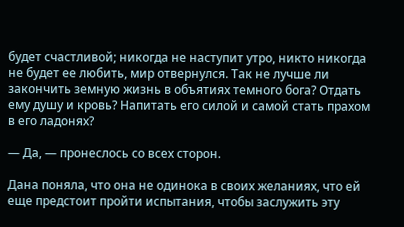будет счастливой; никогда не наступит утро, никто никогда не будет ее любить, мир отвернулся. Так не лучше ли закончить земную жизнь в объятиях темного бога? Отдать ему душу и кровь? Напитать его силой и самой стать прахом в его ладонях?

— Да, — пронеслось со всех сторон.

Дана поняла, что она не одинока в своих желаниях, что ей еще предстоит пройти испытания, чтобы заслужить эту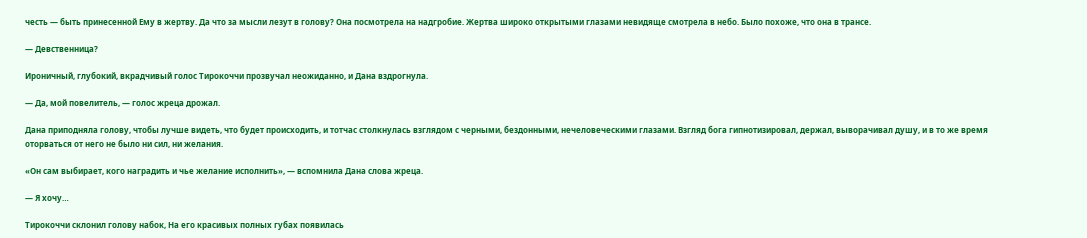честь — быть принесенной Ему в жертву. Да что за мысли лезут в голову? Она посмотрела на надгробие. Жертва широко открытыми глазами невидяще смотрела в небо. Было похоже, что она в трансе.

— Девственница?

Ироничный, глубокий, вкрадчивый голос Тирокоччи прозвучал неожиданно, и Дана вздрогнула.

— Да, мой повелитель, — голос жреца дрожал.

Дана приподняла голову, чтобы лучше видеть, что будет происходить, и тотчас столкнулась взглядом с черными, бездонными, нечеловеческими глазами. Взгляд бога гипнотизировал, держал, выворачивал душу, и в то же время оторваться от него не было ни сил, ни желания.

«Он сам выбирает, кого наградить и чье желание исполнить», — вспомнила Дана слова жреца.

— Я хочу…

Тирокоччи склонил голову набок, На его красивых полных губах появилась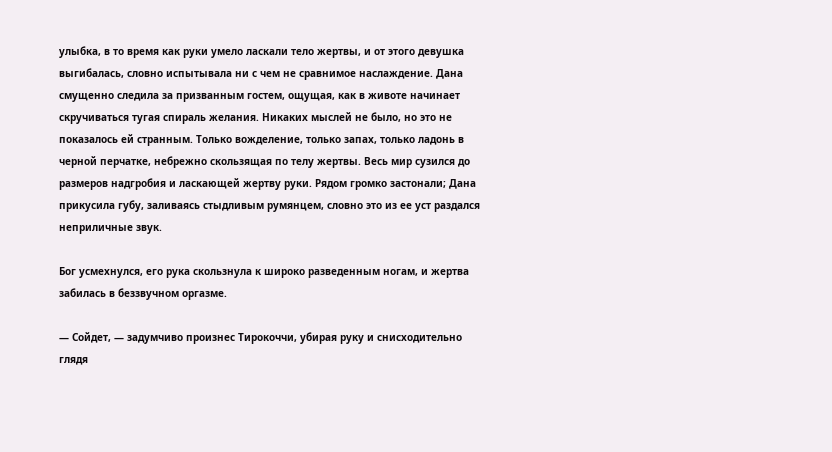улыбка, в то время как руки умело ласкали тело жертвы, и от этого девушка выгибалась, словно испытывала ни с чем не сравнимое наслаждение. Дана смущенно следила за призванным гостем, ощущая, как в животе начинает скручиваться тугая спираль желания. Никаких мыслей не было, но это не показалось ей странным. Только вожделение, только запах, только ладонь в черной перчатке, небрежно скользящая по телу жертвы. Весь мир сузился до размеров надгробия и ласкающей жертву руки. Рядом громко застонали; Дана прикусила губу, заливаясь стыдливым румянцем, словно это из ее уст раздался неприличные звук.

Бог усмехнулся, его рука скользнула к широко разведенным ногам, и жертва забилась в беззвучном оргазме.

— Сойдет, — задумчиво произнес Тирокоччи, убирая руку и снисходительно глядя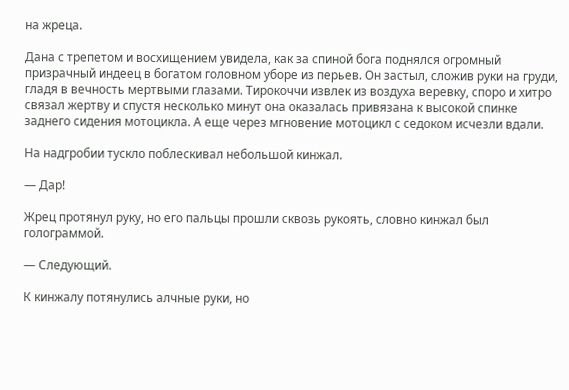на жреца.

Дана с трепетом и восхищением увидела, как за спиной бога поднялся огромный призрачный индеец в богатом головном уборе из перьев. Он застыл, сложив руки на груди, гладя в вечность мертвыми глазами. Тирокоччи извлек из воздуха веревку, споро и хитро связал жертву и спустя несколько минут она оказалась привязана к высокой спинке заднего сидения мотоцикла. А еще через мгновение мотоцикл с седоком исчезли вдали.

На надгробии тускло поблескивал небольшой кинжал.

— Дар!

Жрец протянул руку, но его пальцы прошли сквозь рукоять, словно кинжал был голограммой.

— Следующий.

К кинжалу потянулись алчные руки, но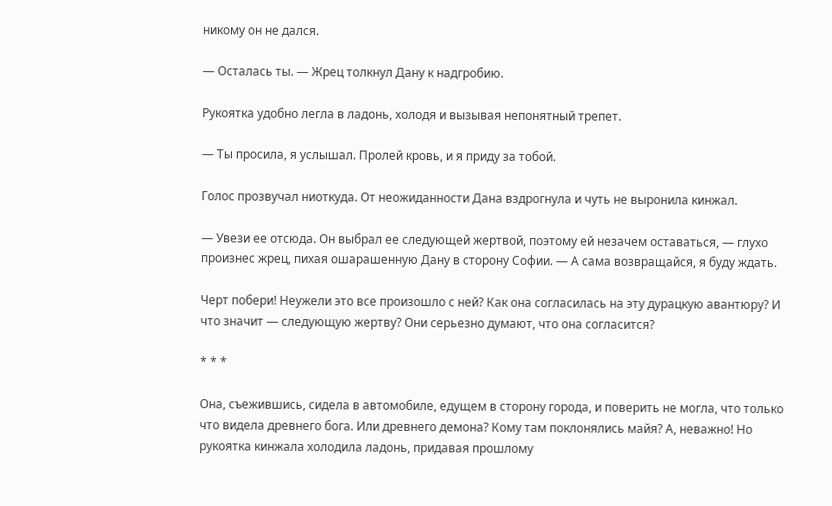никому он не дался.

— Осталась ты. — Жрец толкнул Дану к надгробию.

Рукоятка удобно легла в ладонь, холодя и вызывая непонятный трепет.

— Ты просила, я услышал. Пролей кровь, и я приду за тобой.

Голос прозвучал ниоткуда. От неожиданности Дана вздрогнула и чуть не выронила кинжал.

— Увези ее отсюда. Он выбрал ее следующей жертвой, поэтому ей незачем оставаться, — глухо произнес жрец, пихая ошарашенную Дану в сторону Софии. — А сама возвращайся, я буду ждать.

Черт побери! Неужели это все произошло с ней? Как она согласилась на эту дурацкую авантюру? И что значит — следующую жертву? Они серьезно думают, что она согласится?

* * *

Она, съежившись, сидела в автомобиле, едущем в сторону города, и поверить не могла, что только что видела древнего бога. Или древнего демона? Кому там поклонялись майя? А, неважно! Но рукоятка кинжала холодила ладонь, придавая прошлому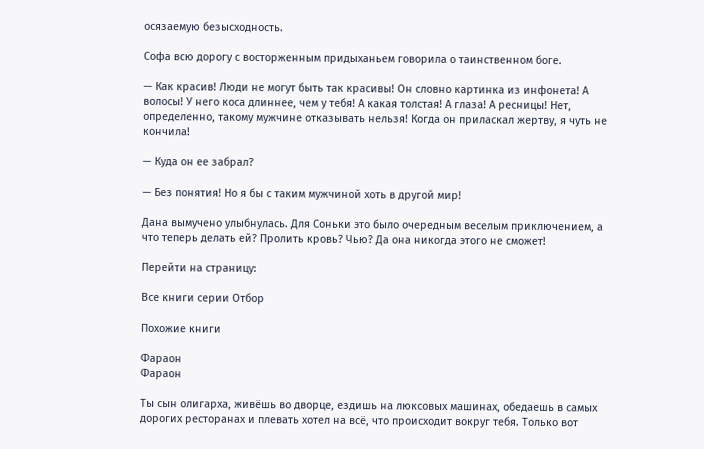осязаемую безысходность.

Софа всю дорогу с восторженным придыханьем говорила о таинственном боге.

— Как красив! Люди не могут быть так красивы! Он словно картинка из инфонета! А волосы! У него коса длиннее, чем у тебя! А какая толстая! А глаза! А ресницы! Нет, определенно, такому мужчине отказывать нельзя! Когда он приласкал жертву, я чуть не кончила!

— Куда он ее забрал?

— Без понятия! Но я бы с таким мужчиной хоть в другой мир!

Дана вымучено улыбнулась. Для Соньки это было очередным веселым приключением, а что теперь делать ей? Пролить кровь? Чью? Да она никогда этого не сможет!

Перейти на страницу:

Все книги серии Отбор

Похожие книги

Фараон
Фараон

Ты сын олигарха, живёшь во дворце, ездишь на люксовых машинах, обедаешь в самых дорогих ресторанах и плевать хотел на всё, что происходит вокруг тебя. Только вот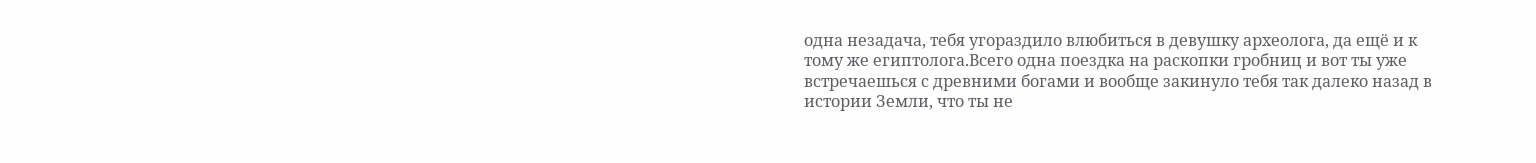одна незадача, тебя угораздило влюбиться в девушку археолога, да ещё и к тому же египтолога.Всего одна поездка на раскопки гробниц и вот ты уже встречаешься с древними богами и вообще закинуло тебя так далеко назад в истории Земли, что ты не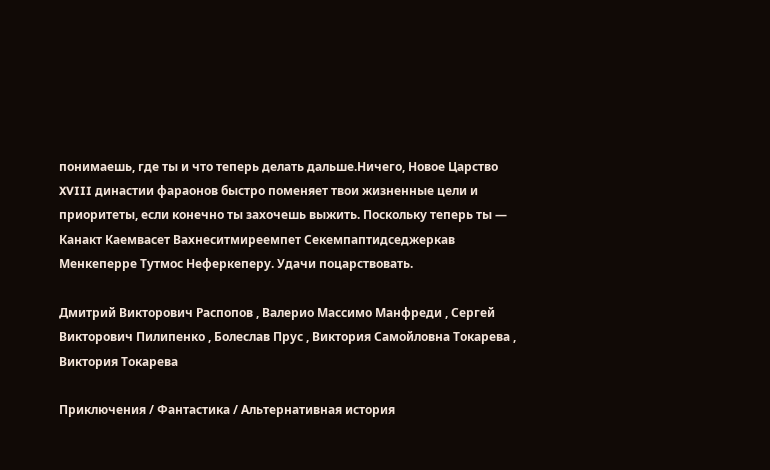понимаешь, где ты и что теперь делать дальше.Ничего, Новое Царство XVIII династии фараонов быстро поменяет твои жизненные цели и приоритеты, если конечно ты захочешь выжить. Поскольку теперь ты — Канакт Каемвасет Вахнеситмиреемпет Секемпаптидседжеркав Менкеперре Тутмос Неферкеперу. Удачи поцарствовать.

Дмитрий Викторович Распопов , Валерио Массимо Манфреди , Сергей Викторович Пилипенко , Болеслав Прус , Виктория Самойловна Токарева , Виктория Токарева

Приключения / Фантастика / Альтернативная история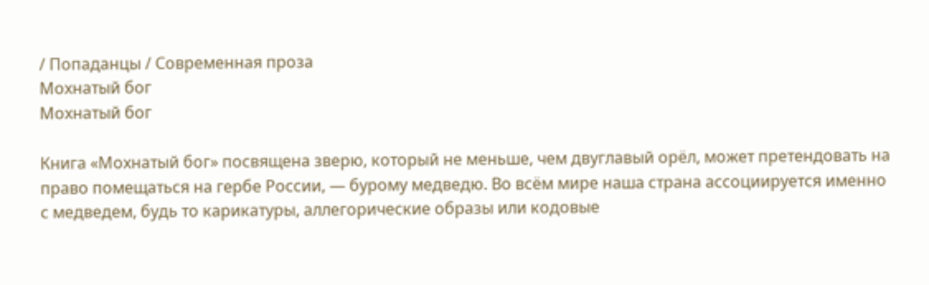/ Попаданцы / Современная проза
Мохнатый бог
Мохнатый бог

Книга «Мохнатый бог» посвящена зверю, который не меньше, чем двуглавый орёл, может претендовать на право помещаться на гербе России, — бурому медведю. Во всём мире наша страна ассоциируется именно с медведем, будь то карикатуры, аллегорические образы или кодовые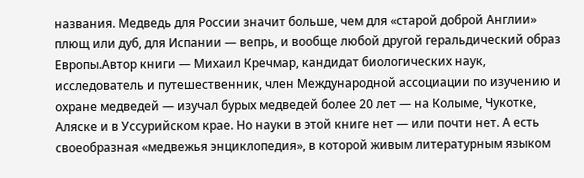названия. Медведь для России значит больше, чем для «старой доброй Англии» плющ или дуб, для Испании — вепрь, и вообще любой другой геральдический образ Европы.Автор книги — Михаил Кречмар, кандидат биологических наук, исследователь и путешественник, член Международной ассоциации по изучению и охране медведей — изучал бурых медведей более 20 лет — на Колыме, Чукотке, Аляске и в Уссурийском крае. Но науки в этой книге нет — или почти нет. А есть своеобразная «медвежья энциклопедия», в которой живым литературным языком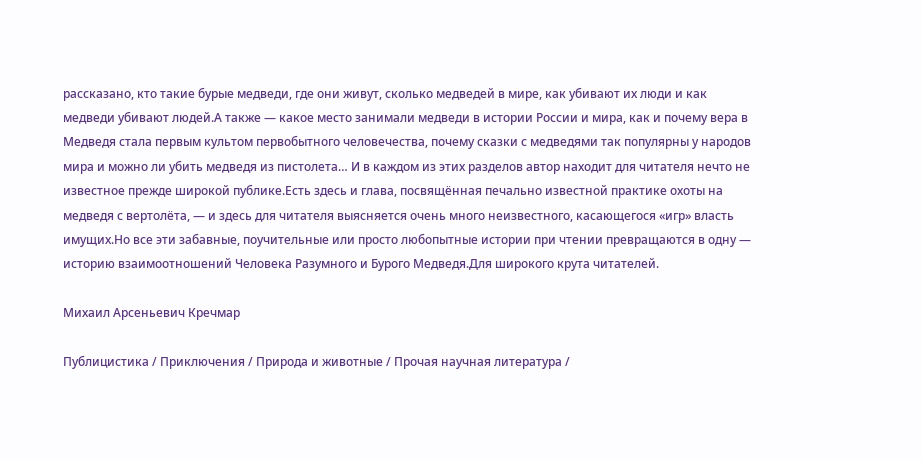рассказано, кто такие бурые медведи, где они живут, сколько медведей в мире, как убивают их люди и как медведи убивают людей.А также — какое место занимали медведи в истории России и мира, как и почему вера в Медведя стала первым культом первобытного человечества, почему сказки с медведями так популярны у народов мира и можно ли убить медведя из пистолета… И в каждом из этих разделов автор находит для читателя нечто не известное прежде широкой публике.Есть здесь и глава, посвящённая печально известной практике охоты на медведя с вертолёта, — и здесь для читателя выясняется очень много неизвестного, касающегося «игр» власть имущих.Но все эти забавные, поучительные или просто любопытные истории при чтении превращаются в одну — историю взаимоотношений Человека Разумного и Бурого Медведя.Для широкого крута читателей.

Михаил Арсеньевич Кречмар

Публицистика / Приключения / Природа и животные / Прочая научная литература /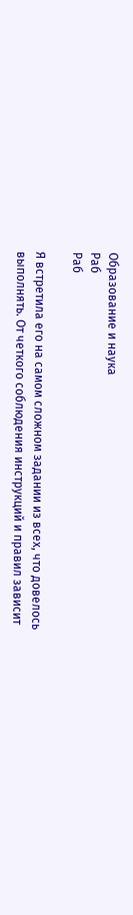Образование и наука
Раб
Раб

Я встретила его на самом сложном задании из всех, что довелось выполнять. От четкого соблюдения инструкций и правил зависит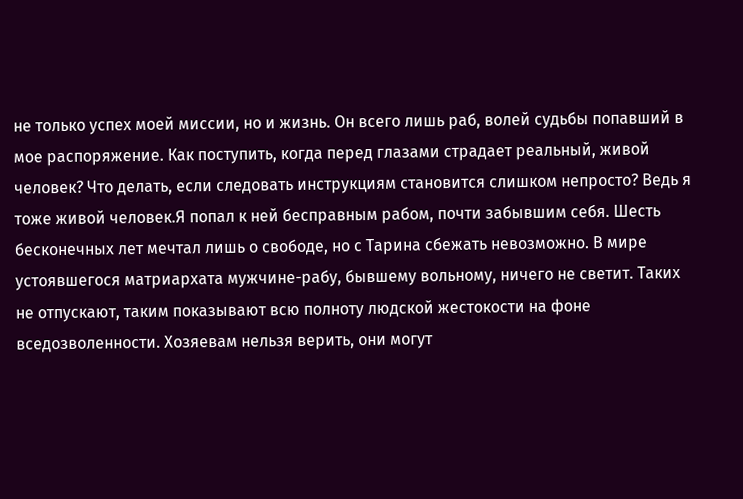не только успех моей миссии, но и жизнь. Он всего лишь раб, волей судьбы попавший в мое распоряжение. Как поступить, когда перед глазами страдает реальный, живой человек? Что делать, если следовать инструкциям становится слишком непросто? Ведь я тоже живой человек.Я попал к ней бесправным рабом, почти забывшим себя. Шесть бесконечных лет мечтал лишь о свободе, но с Тарина сбежать невозможно. В мире устоявшегося матриархата мужчине-рабу, бывшему вольному, ничего не светит. Таких не отпускают, таким показывают всю полноту людской жестокости на фоне вседозволенности. Хозяевам нельзя верить, они могут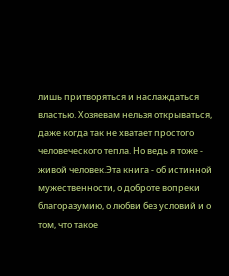лишь притворяться и наслаждаться властью. Хозяевам нельзя открываться, даже когда так не хватает простого человеческого тепла. Но ведь я тоже - живой человек.Эта книга - об истинной мужественности, о доброте вопреки благоразумию, о любви без условий и о том, что такое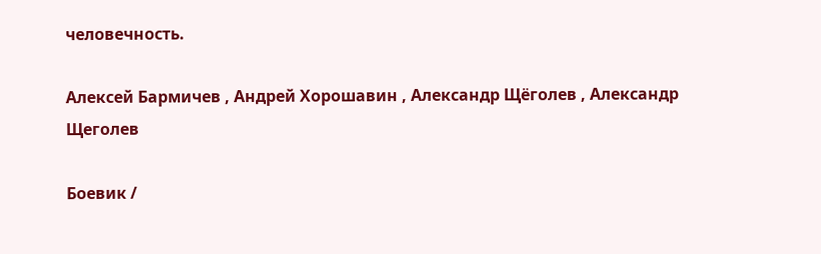человечность.

Алексей Бармичев , Андрей Хорошавин , Александр Щёголев , Александр Щеголев

Боевик /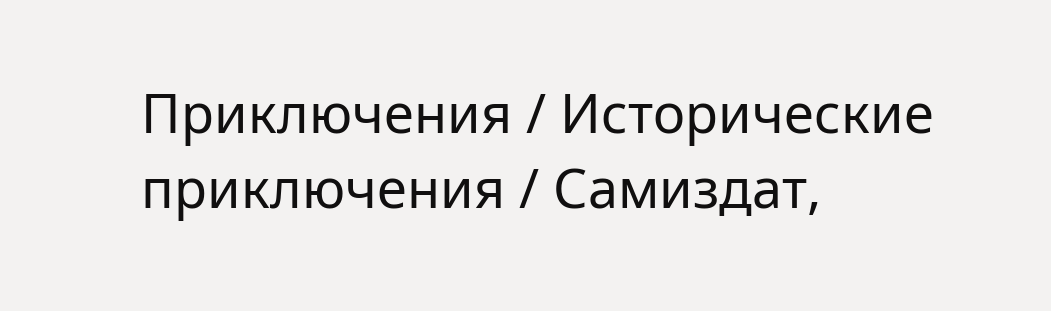Приключения / Исторические приключения / Самиздат,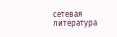сетевая литература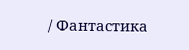/ Фантастика